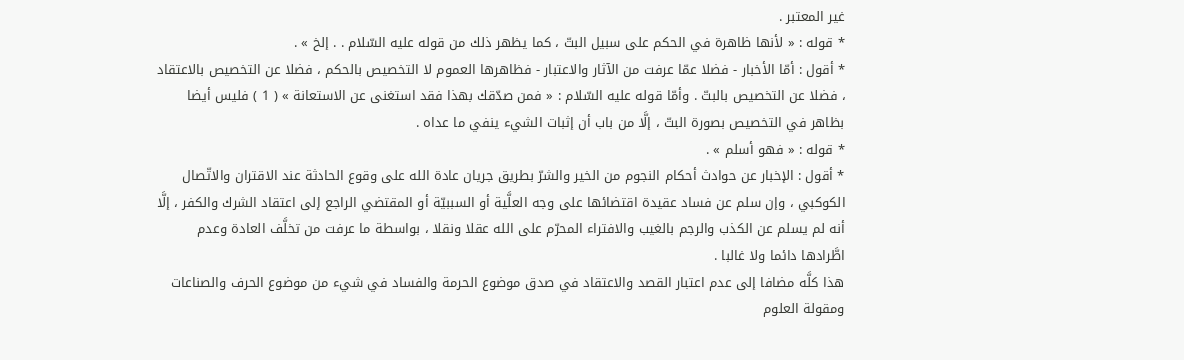غير المعتبر .
* قوله : « لأنها ظاهرة في الحكم على سبيل البتّ ، كما يظهر ذلك من قوله عليه السّلام . . إلخ » .
* أقول : أمّا الأخبار - فضلا عمّا عرفت من الآثار والاعتبار - فظاهرها العموم لا التخصيص بالحكم ، فضلا عن التخصيص بالاعتقاد ، فضلا عن التخصيص بالبتّ . وأمّا قوله عليه السّلام : « فمن صدّقك بهذا فقد استغنى عن الاستعانة » ( 1 ) فليس أيضا بظاهر في التخصيص بصورة البتّ ، إلَّا من باب أن إثبات الشيء ينفي ما عداه .
* قوله : « فهو أسلم » .
* أقول : الإخبار عن حوادث أحكام النجوم من الخير والشرّ بطريق جريان عادة الله على وقوع الحادثة عند الاقتران والاتّصال الكوكبي ، وإن سلم عن فساد عقيدة اقتضائها على وجه العلَّية أو السببيّة أو المقتضي الراجع إلى اعتقاد الشرك والكفر ، إلَّا أنه لم يسلم عن الكذب والرجم بالغيب والافتراء المحرّم على الله عقلا ونقلا ، بواسطة ما عرفت من تخلَّف العادة وعدم اطَّرادها دائما ولا غالبا .
هذا كلَّه مضافا إلى عدم اعتبار القصد والاعتقاد في صدق موضوع الحرمة والفساد في شيء من موضوع الحرف والصناعات ومقولة العلوم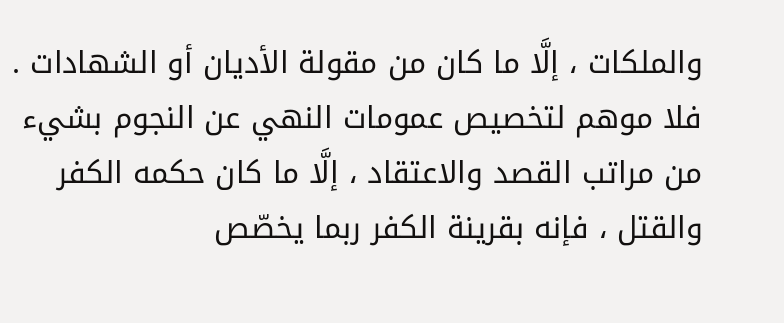والملكات ، إلَّا ما كان من مقولة الأديان أو الشهادات . فلا موهم لتخصيص عمومات النهي عن النجوم بشيء من مراتب القصد والاعتقاد ، إلَّا ما كان حكمه الكفر والقتل ، فإنه بقرينة الكفر ربما يخصّص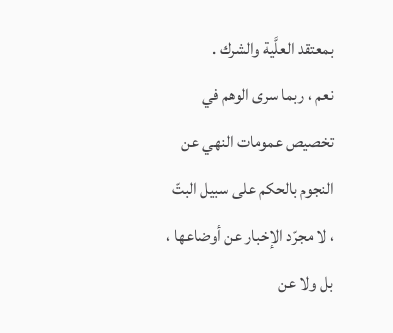بمعتقد العلَّية والشرك .
نعم ، ربما سرى الوهم في تخصيص عمومات النهي عن النجوم بالحكم على سبيل البتّ ، لا مجرّد الإخبار عن أوضاعها ، بل ولا عن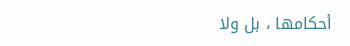أحكامها ، بل ولا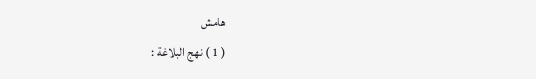هامش
( 1 ) نهج البلاغة :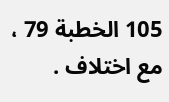105 الخطبة 79 ، مع اختلاف .